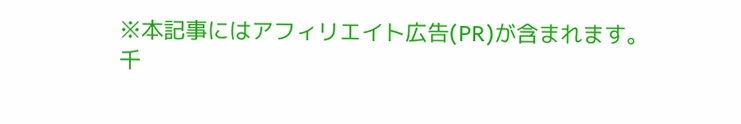※本記事にはアフィリエイト広告(PR)が含まれます。
千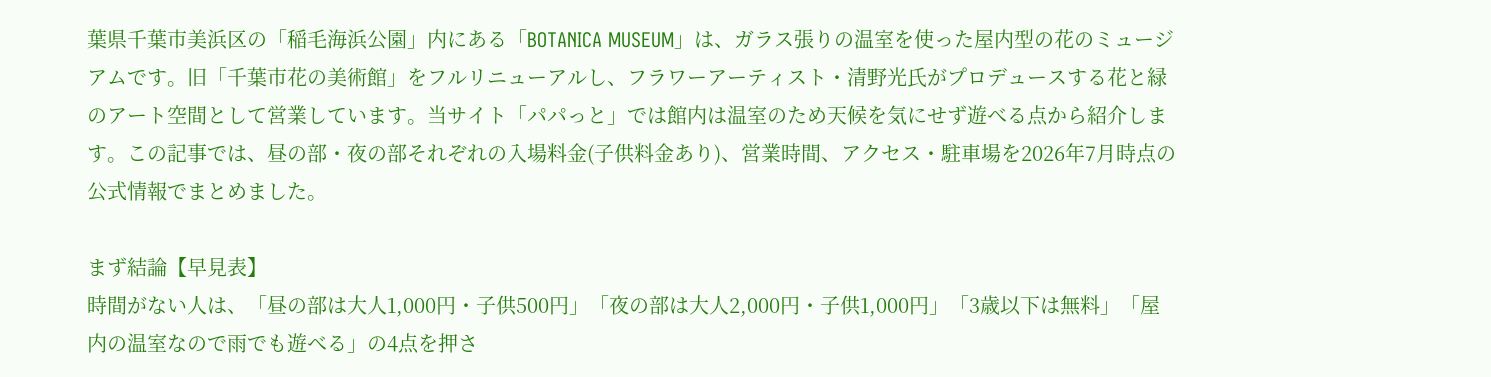葉県千葉市美浜区の「稲毛海浜公園」内にある「BOTANICA MUSEUM」は、ガラス張りの温室を使った屋内型の花のミュージアムです。旧「千葉市花の美術館」をフルリニューアルし、フラワーアーティスト・清野光氏がプロデュースする花と緑のアート空間として営業しています。当サイト「パパっと」では館内は温室のため天候を気にせず遊べる点から紹介します。この記事では、昼の部・夜の部それぞれの入場料金(子供料金あり)、営業時間、アクセス・駐車場を2026年7月時点の公式情報でまとめました。

まず結論【早見表】
時間がない人は、「昼の部は大人1,000円・子供500円」「夜の部は大人2,000円・子供1,000円」「3歳以下は無料」「屋内の温室なので雨でも遊べる」の4点を押さ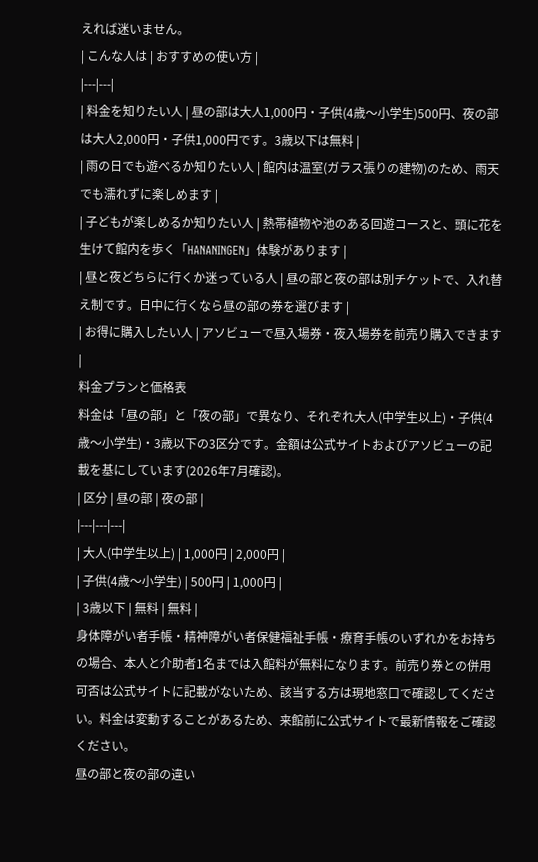えれば迷いません。
| こんな人は | おすすめの使い方 |
|---|---|
| 料金を知りたい人 | 昼の部は大人1,000円・子供(4歳〜小学生)500円、夜の部は大人2,000円・子供1,000円です。3歳以下は無料 |
| 雨の日でも遊べるか知りたい人 | 館内は温室(ガラス張りの建物)のため、雨天でも濡れずに楽しめます |
| 子どもが楽しめるか知りたい人 | 熱帯植物や池のある回遊コースと、頭に花を生けて館内を歩く「HANANINGEN」体験があります |
| 昼と夜どちらに行くか迷っている人 | 昼の部と夜の部は別チケットで、入れ替え制です。日中に行くなら昼の部の券を選びます |
| お得に購入したい人 | アソビューで昼入場券・夜入場券を前売り購入できます |
料金プランと価格表
料金は「昼の部」と「夜の部」で異なり、それぞれ大人(中学生以上)・子供(4歳〜小学生)・3歳以下の3区分です。金額は公式サイトおよびアソビューの記載を基にしています(2026年7月確認)。
| 区分 | 昼の部 | 夜の部 |
|---|---|---|
| 大人(中学生以上) | 1,000円 | 2,000円 |
| 子供(4歳〜小学生) | 500円 | 1,000円 |
| 3歳以下 | 無料 | 無料 |
身体障がい者手帳・精神障がい者保健福祉手帳・療育手帳のいずれかをお持ちの場合、本人と介助者1名までは入館料が無料になります。前売り券との併用可否は公式サイトに記載がないため、該当する方は現地窓口で確認してください。料金は変動することがあるため、来館前に公式サイトで最新情報をご確認ください。
昼の部と夜の部の違い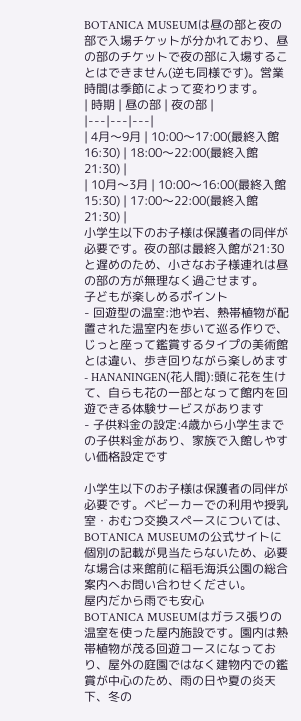BOTANICA MUSEUMは昼の部と夜の部で入場チケットが分かれており、昼の部のチケットで夜の部に入場することはできません(逆も同様です)。営業時間は季節によって変わります。
| 時期 | 昼の部 | 夜の部 |
|---|---|---|
| 4月〜9月 | 10:00〜17:00(最終入館16:30) | 18:00〜22:00(最終入館21:30) |
| 10月〜3月 | 10:00〜16:00(最終入館15:30) | 17:00〜22:00(最終入館21:30) |
小学生以下のお子様は保護者の同伴が必要です。夜の部は最終入館が21:30と遅めのため、小さなお子様連れは昼の部の方が無理なく過ごせます。
子どもが楽しめるポイント
- 回遊型の温室:池や岩、熱帯植物が配置された温室内を歩いて巡る作りで、じっと座って鑑賞するタイプの美術館とは違い、歩き回りながら楽しめます
- HANANINGEN(花人間):頭に花を生けて、自らも花の一部となって館内を回遊できる体験サービスがあります
- 子供料金の設定:4歳から小学生までの子供料金があり、家族で入館しやすい価格設定です

小学生以下のお子様は保護者の同伴が必要です。ベビーカーでの利用や授乳室・おむつ交換スペースについては、BOTANICA MUSEUMの公式サイトに個別の記載が見当たらないため、必要な場合は来館前に稲毛海浜公園の総合案内へお問い合わせください。
屋内だから雨でも安心
BOTANICA MUSEUMはガラス張りの温室を使った屋内施設です。園内は熱帯植物が茂る回遊コースになっており、屋外の庭園ではなく建物内での鑑賞が中心のため、雨の日や夏の炎天下、冬の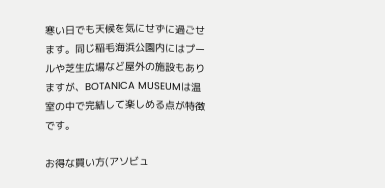寒い日でも天候を気にせずに過ごせます。同じ稲毛海浜公園内にはプールや芝生広場など屋外の施設もありますが、BOTANICA MUSEUMは温室の中で完結して楽しめる点が特徴です。

お得な買い方(アソビュ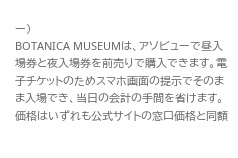ー)
BOTANICA MUSEUMは、アソビューで昼入場券と夜入場券を前売りで購入できます。電子チケットのためスマホ画面の提示でそのまま入場でき、当日の会計の手間を省けます。価格はいずれも公式サイトの窓口価格と同額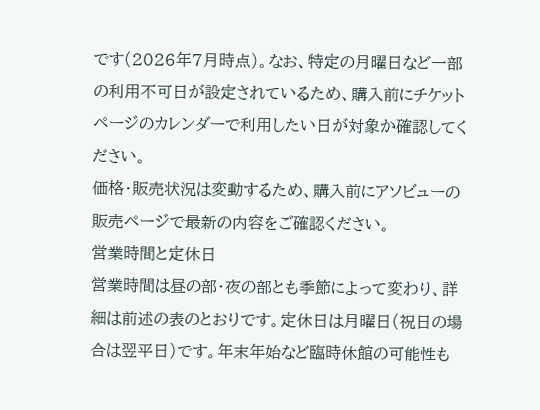です(2026年7月時点)。なお、特定の月曜日など一部の利用不可日が設定されているため、購入前にチケットページのカレンダーで利用したい日が対象か確認してください。
価格・販売状況は変動するため、購入前にアソビューの販売ページで最新の内容をご確認ください。
営業時間と定休日
営業時間は昼の部・夜の部とも季節によって変わり、詳細は前述の表のとおりです。定休日は月曜日(祝日の場合は翌平日)です。年末年始など臨時休館の可能性も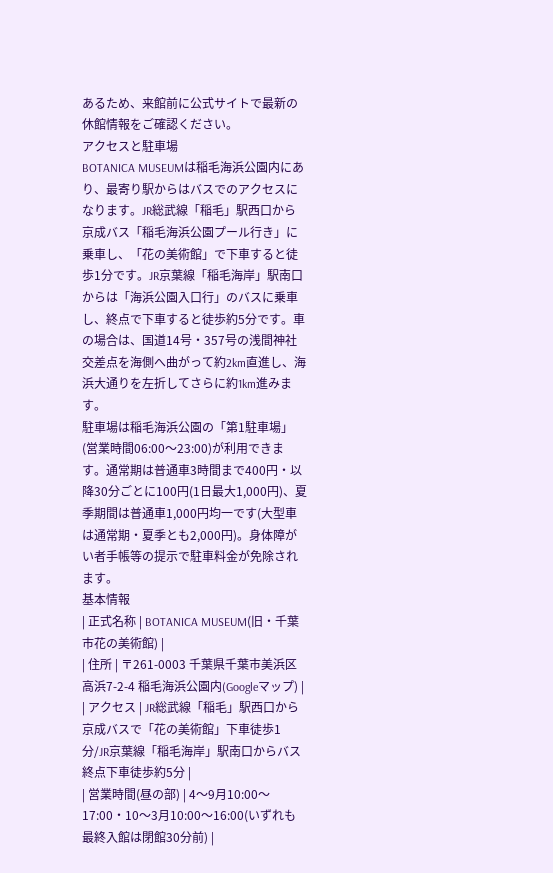あるため、来館前に公式サイトで最新の休館情報をご確認ください。
アクセスと駐車場
BOTANICA MUSEUMは稲毛海浜公園内にあり、最寄り駅からはバスでのアクセスになります。JR総武線「稲毛」駅西口から京成バス「稲毛海浜公園プール行き」に乗車し、「花の美術館」で下車すると徒歩1分です。JR京葉線「稲毛海岸」駅南口からは「海浜公園入口行」のバスに乗車し、終点で下車すると徒歩約5分です。車の場合は、国道14号・357号の浅間神社交差点を海側へ曲がって約2km直進し、海浜大通りを左折してさらに約1km進みます。
駐車場は稲毛海浜公園の「第1駐車場」(営業時間06:00〜23:00)が利用できます。通常期は普通車3時間まで400円・以降30分ごとに100円(1日最大1,000円)、夏季期間は普通車1,000円均一です(大型車は通常期・夏季とも2,000円)。身体障がい者手帳等の提示で駐車料金が免除されます。
基本情報
| 正式名称 | BOTANICA MUSEUM(旧・千葉市花の美術館) |
| 住所 | 〒261-0003 千葉県千葉市美浜区高浜7-2-4 稲毛海浜公園内(Googleマップ) |
| アクセス | JR総武線「稲毛」駅西口から京成バスで「花の美術館」下車徒歩1分/JR京葉線「稲毛海岸」駅南口からバス終点下車徒歩約5分 |
| 営業時間(昼の部) | 4〜9月10:00〜17:00・10〜3月10:00〜16:00(いずれも最終入館は閉館30分前) |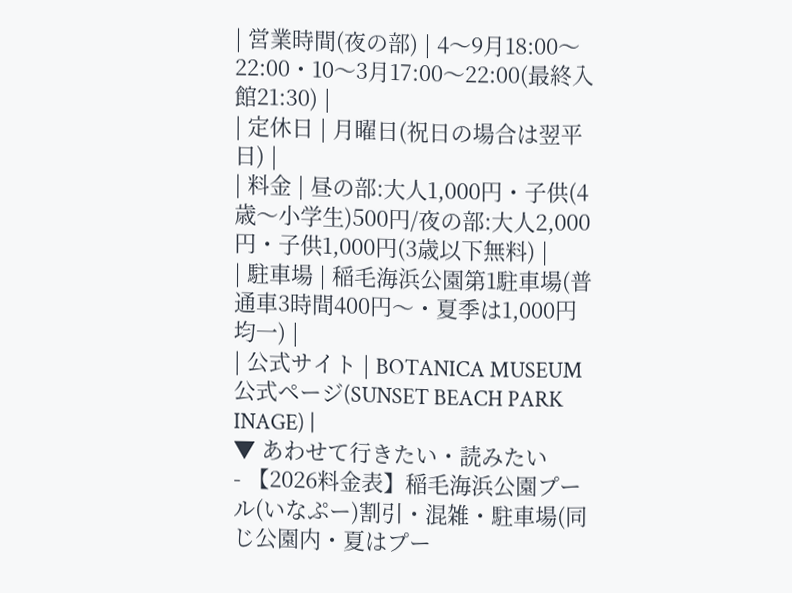| 営業時間(夜の部) | 4〜9月18:00〜22:00・10〜3月17:00〜22:00(最終入館21:30) |
| 定休日 | 月曜日(祝日の場合は翌平日) |
| 料金 | 昼の部:大人1,000円・子供(4歳〜小学生)500円/夜の部:大人2,000円・子供1,000円(3歳以下無料) |
| 駐車場 | 稲毛海浜公園第1駐車場(普通車3時間400円〜・夏季は1,000円均一) |
| 公式サイト | BOTANICA MUSEUM 公式ページ(SUNSET BEACH PARK INAGE) |
▼ あわせて行きたい・読みたい
- 【2026料金表】稲毛海浜公園プール(いなぷー)割引・混雑・駐車場(同じ公園内・夏はプー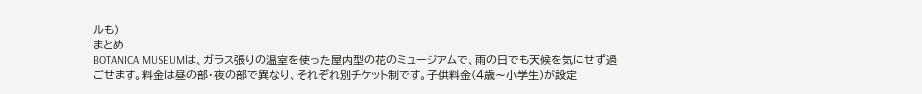ルも)
まとめ
BOTANICA MUSEUMは、ガラス張りの温室を使った屋内型の花のミュージアムで、雨の日でも天候を気にせず過ごせます。料金は昼の部・夜の部で異なり、それぞれ別チケット制です。子供料金(4歳〜小学生)が設定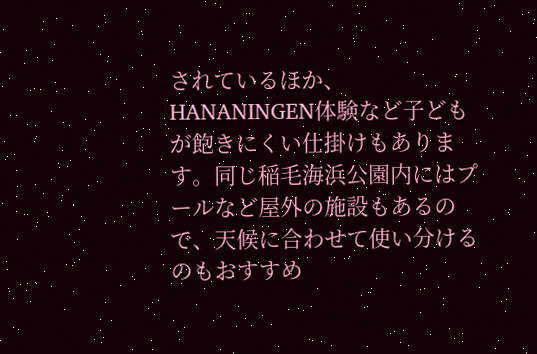されているほか、HANANINGEN体験など子どもが飽きにくい仕掛けもあります。同じ稲毛海浜公園内にはプールなど屋外の施設もあるので、天候に合わせて使い分けるのもおすすめ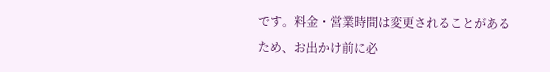です。料金・営業時間は変更されることがあるため、お出かけ前に必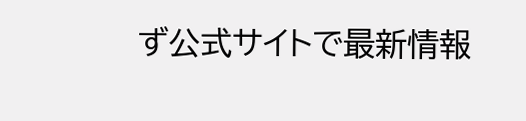ず公式サイトで最新情報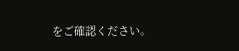をご確認ください。